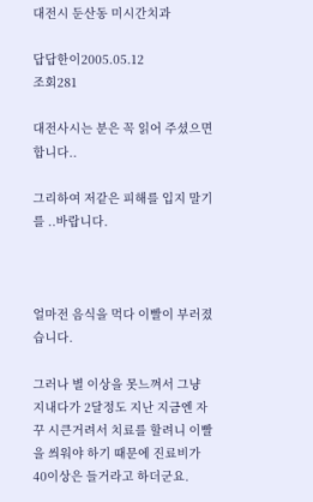대전시 둔산동 미시간치과

답답한이2005.05.12
조회281

대전사시는 분은 꼭 읽어 주셨으면 합니다..

그리하여 저같은 피해를 입지 말기를 ..바랍니다.



얼마전 음식을 먹다 이빨이 부러졌습니다.

그러나 별 이상을 못느껴서 그냥 지내다가 2달정도 지난 지금엔 자꾸 시큰거려서 치료를 할려니 이빨을 씌워야 하기 때문에 진료비가 40이상은 들거라고 하더군요.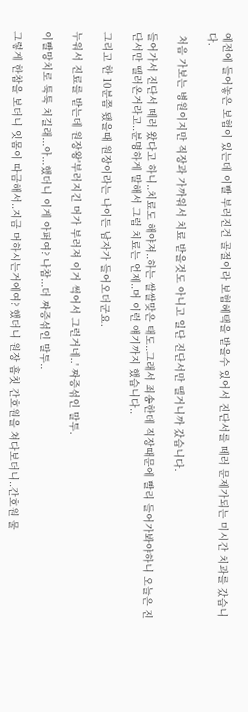예전에 들어놓은 보험이 있는데 이빨 부러진건 골절이라 보험혜택을 받을수 있어서 진단서를 떼러 문제가되는 미시간 치과를 갔습니다.

 처음 가보는 병원이지만 직장과 가까워서 치료 받을것도 아니고 일단 진단서만 뗄거니까 갔습니다.

들어가서 진단서 떼러 왔다고 하니..치료도 해야져..하는 쌀쌀맞은 태도..그래서 죄송한데 직장때문에 빨리 들어가봐야하니 오늘은 진단서만 뗄러온거라고..분명하게 말해서 그럼 치료는 언제..머 이런 얘기까지 했습니다..

그리고 한 10분쯤 됐을때 원장이라는 나이든 남자가 들어오더군요.

누워서 진료를 받는데 원장왕'부러지긴 머가 부러져 이거 썩어서 그런거네..' 짜증섞인 말투.

이빨망치로 툭툭 치길래...아...했더니 이게 아퍼여? 나참...더 짜증섞인 말투..

그렇게 한참을 보더니 잇몸이 따금해서..지금 머하시는거에여? 했더니 원장 흠칫 간호원을 쳐다보더니..간호원 물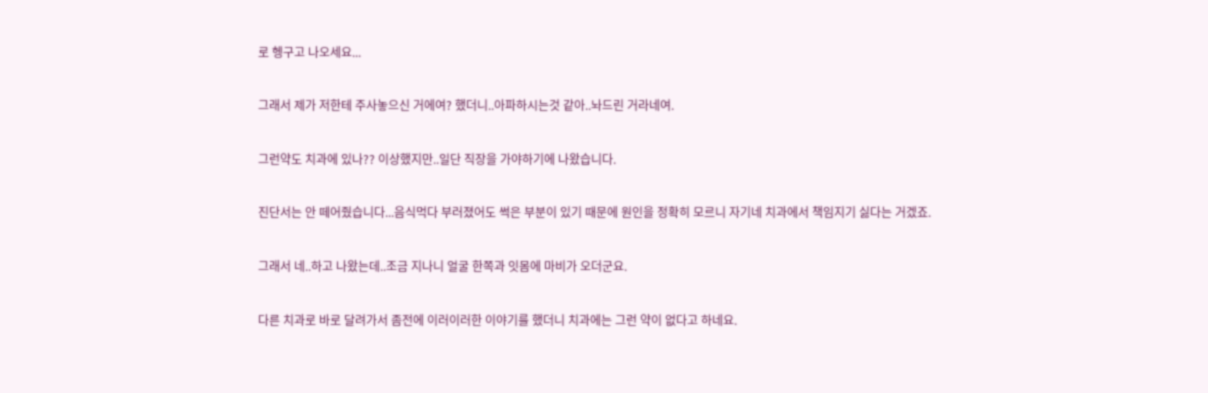로 헹구고 나오세요...

그래서 제가 저한테 주사놓으신 거에여? 했더니..아파하시는것 같아..놔드린 거라네여.

그런약도 치과에 있나?? 이상했지만..일단 직장을 가야하기에 나왔습니다.

진단서는 안 떼어줬습니다...음식먹다 부러졌어도 썩은 부분이 있기 때문에 원인을 정확히 모르니 자기네 치과에서 책임지기 싫다는 거겠죠.

그래서 네..하고 나왔는데..조금 지나니 얼굴 한쪽과 잇몸에 마비가 오더군요.

다른 치과로 바로 달려가서 좀전에 이러이러한 이야기를 했더니 치과에는 그런 약이 없다고 하네요.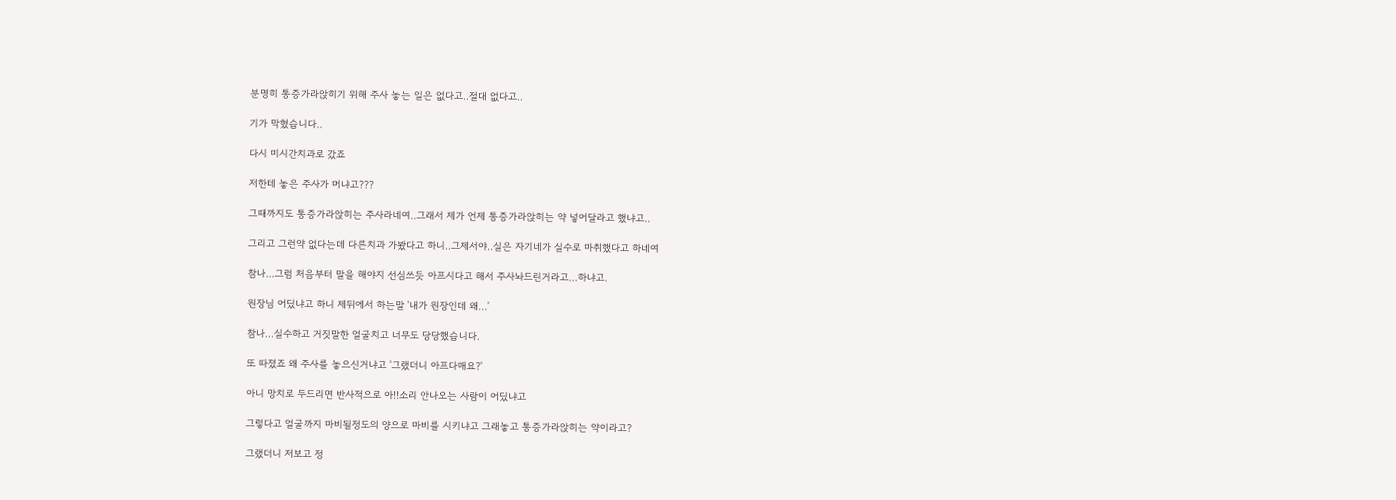분명히 통증가라앉히기 위해 주사 놓는 일은 없다고..절대 없다고..

기가 막혔습니다..

다시 미시간치과로 갔죠

저한테 놓은 주사가 머냐고???

그때까지도 통증가라앉히는 주사라네여..그래서 제가 언제 통증가라앉히는 약 넣어달라고 했냐고..

그리고 그런약 없다는데 다른치과 가봤다고 하니..그제서야..실은 자기네가 실수로 마취했다고 하네여

참나...그럼 처음부터 말을 해야지 선심쓰듯 아프시다고 해서 주사놔드린거라고...하냐고.

원장님 어딨냐고 하니 제뒤에서 하는말 '내가 원장인데 왜...'

참나...실수하고 거짓말한 얼굴치고 너무도 당당했습니다.

또 따졌죠 왜 주사를 놓으신거냐고 '그랬더니 아프다매요?'

아니 망치로 두드리면 반사적으로 아!!소리 안나오는 사람이 어딨냐고

그렇다고 얼굴까지 마비될정도의 양으로 마비를 시키냐고 그래놓고 통증가라앉히는 약이라고?

그랬더니 저보고 정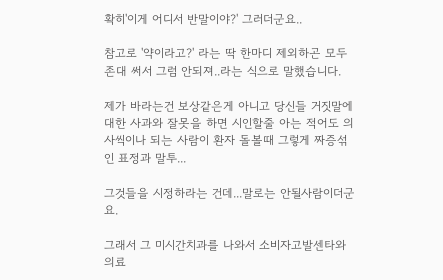확히'이게 어디서 반말이야?' 그러더군요..

참고로 '약이라고?' 라는 딱 한마디 제외하곤 모두 존대 써서 그럼 안되져..라는 식으로 말했습니다.

제가 바라는건 보상같은게 아니고 당신들 거짓말에 대한 사과와 잘못을 하면 시인할줄 아는 적어도 의사씩이나 되는 사람이 환자 돌볼때 그렇게 짜증섞인 표정과 말투...

그것들을 시정하라는 건데...말로는 안될사람이더군요.

그래서 그 미시간치과를 나와서 소비자고발센타와 의료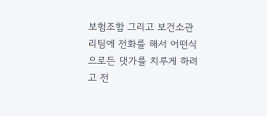보험조합 그리고 보건소관리팀에 전화를 해서 어떤식으로든 댓가를 치루게 하려고 전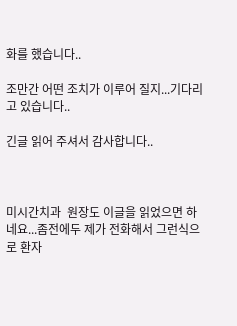화를 했습니다..

조만간 어떤 조치가 이루어 질지...기다리고 있습니다..

긴글 읽어 주셔서 감사합니다..



미시간치과  원장도 이글을 읽었으면 하네요...좀전에두 제가 전화해서 그런식으로 환자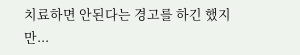치료하면 안된다는 경고를 하긴 했지만...